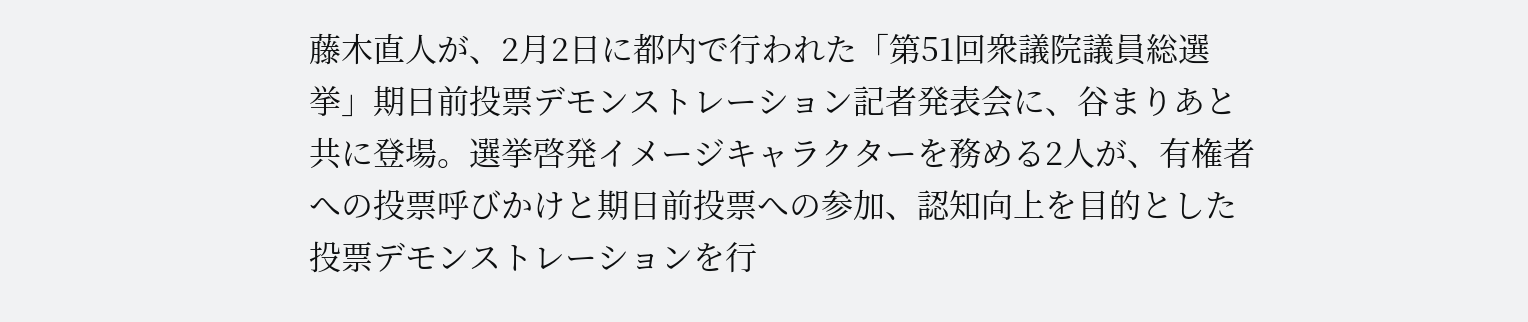藤木直人が、2月2日に都内で行われた「第51回衆議院議員総選挙」期日前投票デモンストレーション記者発表会に、谷まりあと共に登場。選挙啓発イメージキャラクターを務める2人が、有権者への投票呼びかけと期日前投票への参加、認知向上を目的とした投票デモンストレーションを行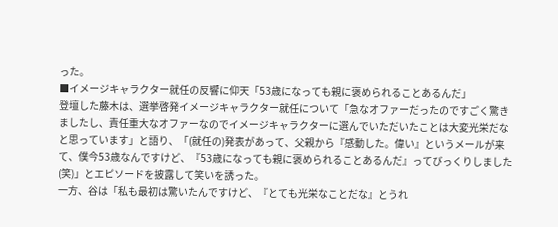った。
■イメージキャラクター就任の反響に仰天「53歳になっても親に褒められることあるんだ」
登壇した藤木は、選挙啓発イメージキャラクター就任について「急なオファーだったのですごく驚きましたし、責任重大なオファーなのでイメージキャラクターに選んでいただいたことは大変光栄だなと思っています」と語り、「(就任の)発表があって、父親から『感動した。偉い』というメールが来て、僕今53歳なんですけど、『53歳になっても親に褒められることあるんだ』ってびっくりしました(笑)」とエピソードを披露して笑いを誘った。
一方、谷は「私も最初は驚いたんですけど、『とても光栄なことだな』とうれ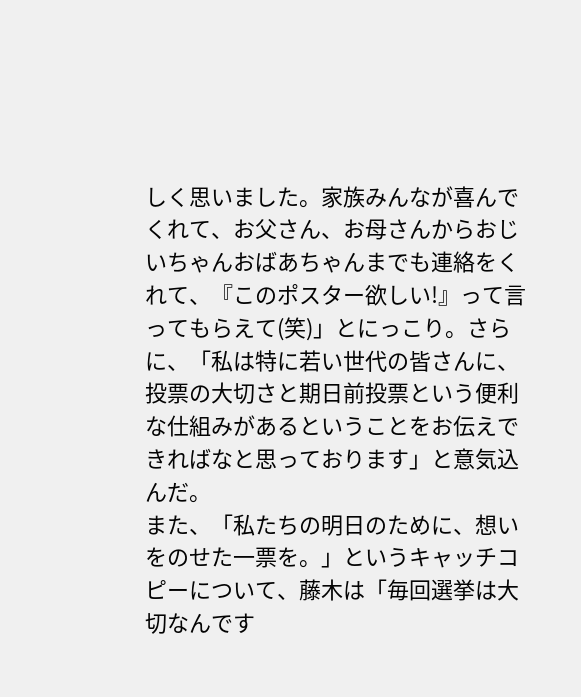しく思いました。家族みんなが喜んでくれて、お父さん、お母さんからおじいちゃんおばあちゃんまでも連絡をくれて、『このポスター欲しい!』って言ってもらえて(笑)」とにっこり。さらに、「私は特に若い世代の皆さんに、投票の大切さと期日前投票という便利な仕組みがあるということをお伝えできればなと思っております」と意気込んだ。
また、「私たちの明日のために、想いをのせた一票を。」というキャッチコピーについて、藤木は「毎回選挙は大切なんです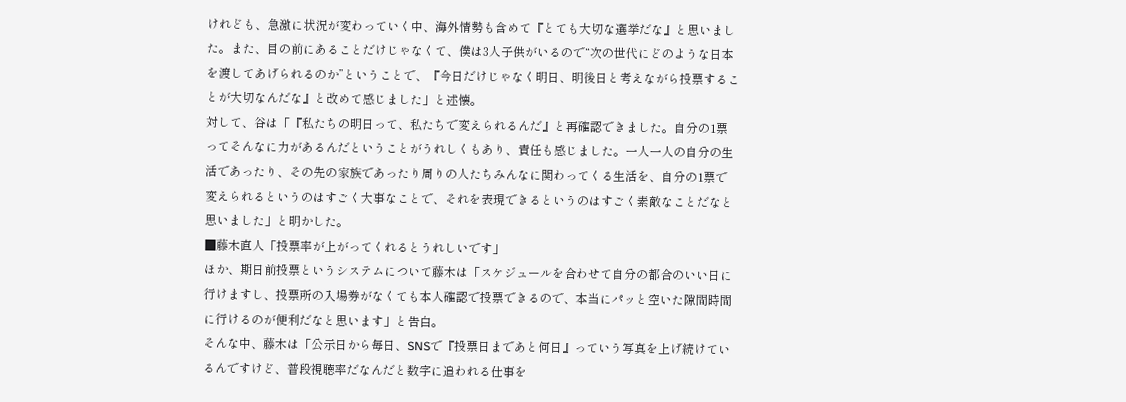けれども、急激に状況が変わっていく中、海外情勢も含めて『とても大切な選挙だな』と思いました。また、目の前にあることだけじゃなくて、僕は3人子供がいるので“次の世代にどのような日本を渡してあげられるのか”ということで、『今日だけじゃなく明日、明後日と考えながら投票することが大切なんだな』と改めて感じました」と述懐。
対して、谷は「『私たちの明日って、私たちで変えられるんだ』と再確認できました。自分の1票ってそんなに力があるんだということがうれしくもあり、責任も感じました。一人一人の自分の生活であったり、その先の家族であったり周りの人たちみんなに関わってくる生活を、自分の1票で変えられるというのはすごく大事なことで、それを表現できるというのはすごく素敵なことだなと思いました」と明かした。
■藤木直人「投票率が上がってくれるとうれしいです」
ほか、期日前投票というシステムについて藤木は「スケジュールを合わせて自分の都合のいい日に行けますし、投票所の入場券がなくても本人確認で投票できるので、本当にパッと空いた隙間時間に行けるのが便利だなと思います」と告白。
そんな中、藤木は「公示日から毎日、SNSで『投票日まであと何日』っていう写真を上げ続けているんですけど、普段視聴率だなんだと数字に追われる仕事を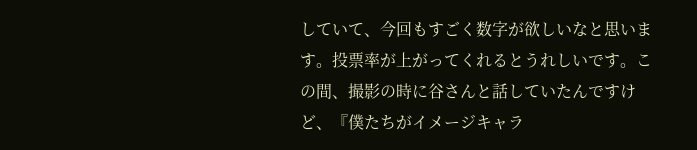していて、今回もすごく数字が欲しいなと思います。投票率が上がってくれるとうれしいです。この間、撮影の時に谷さんと話していたんですけど、『僕たちがイメージキャラ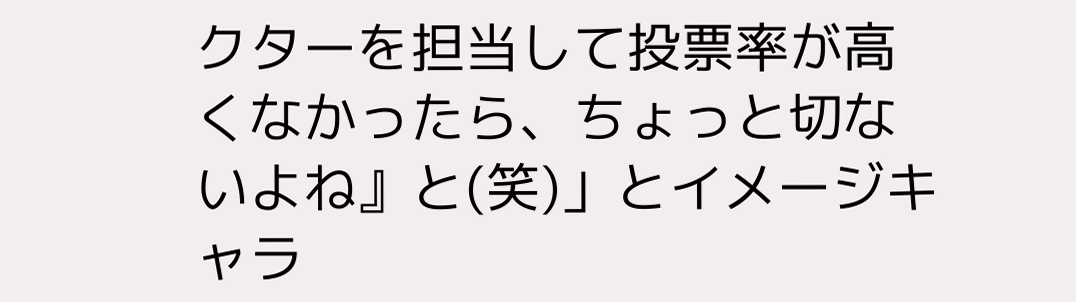クターを担当して投票率が高くなかったら、ちょっと切ないよね』と(笑)」とイメージキャラ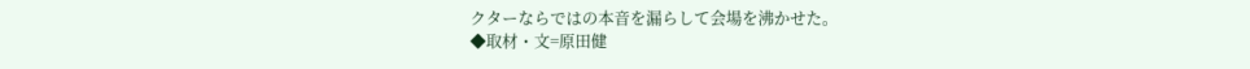クターならではの本音を漏らして会場を沸かせた。
◆取材・文=原田健